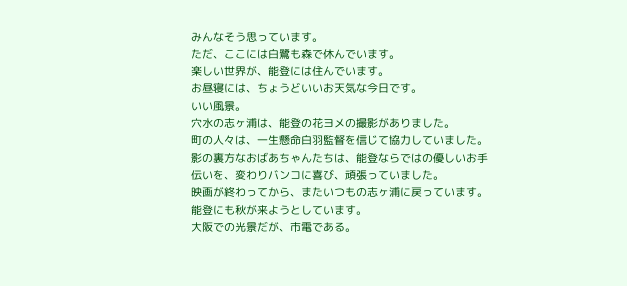みんなそう思っています。
ただ、ここには白鷺も森で休んでいます。
楽しい世界が、能登には住んでいます。
お昼寝には、ちょうどいいお天気な今日です。
いい風景。
穴水の志ヶ浦は、能登の花ヨメの撮影がありました。
町の人々は、一生懸命白羽監督を信じて協力していました。
影の裏方なおばあちゃんたちは、能登ならではの優しいお手伝いを、変わりバンコに喜び、頑張っていました。
映画が終わってから、またいつもの志ヶ浦に戻っています。
能登にも秋が来ようとしています。
大阪での光景だが、市電である。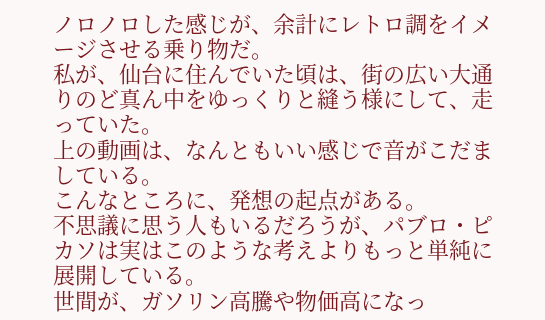ノロノロした感じが、余計にレトロ調をイメージさせる乗り物だ。
私が、仙台に住んでいた頃は、街の広い大通りのど真ん中をゆっくりと縫う様にして、走っていた。
上の動画は、なんともいい感じで音がこだましている。
こんなところに、発想の起点がある。
不思議に思う人もいるだろうが、パブロ・ピカソは実はこのような考えよりもっと単純に展開している。
世間が、ガソリン高騰や物価高になっ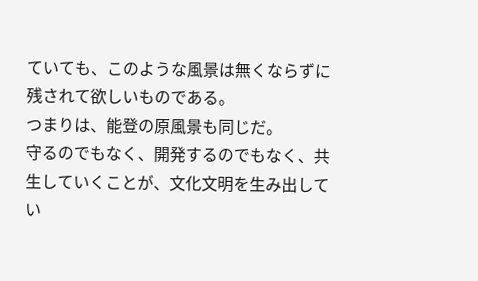ていても、このような風景は無くならずに残されて欲しいものである。
つまりは、能登の原風景も同じだ。
守るのでもなく、開発するのでもなく、共生していくことが、文化文明を生み出してい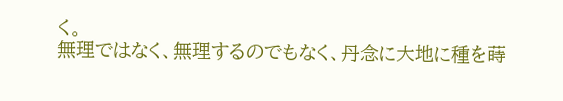く。
無理ではなく、無理するのでもなく、丹念に大地に種を蒔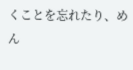くことを忘れたり、めん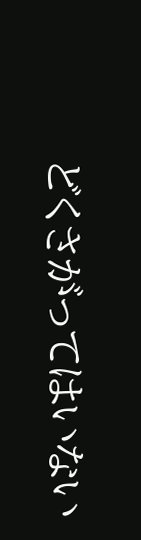どくさがってはいない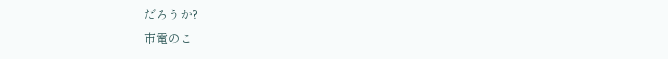だろうか?
市電のこ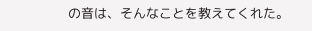の音は、そんなことを教えてくれた。